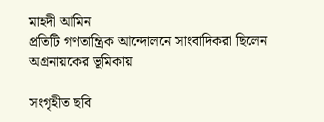মাহদী আমিন
প্রতিটি গণতান্ত্রিক আন্দোলনে সাংবাদিকরা ছিলেন অগ্রনায়কের ভূমিকায়

সংগৃহীত ছবি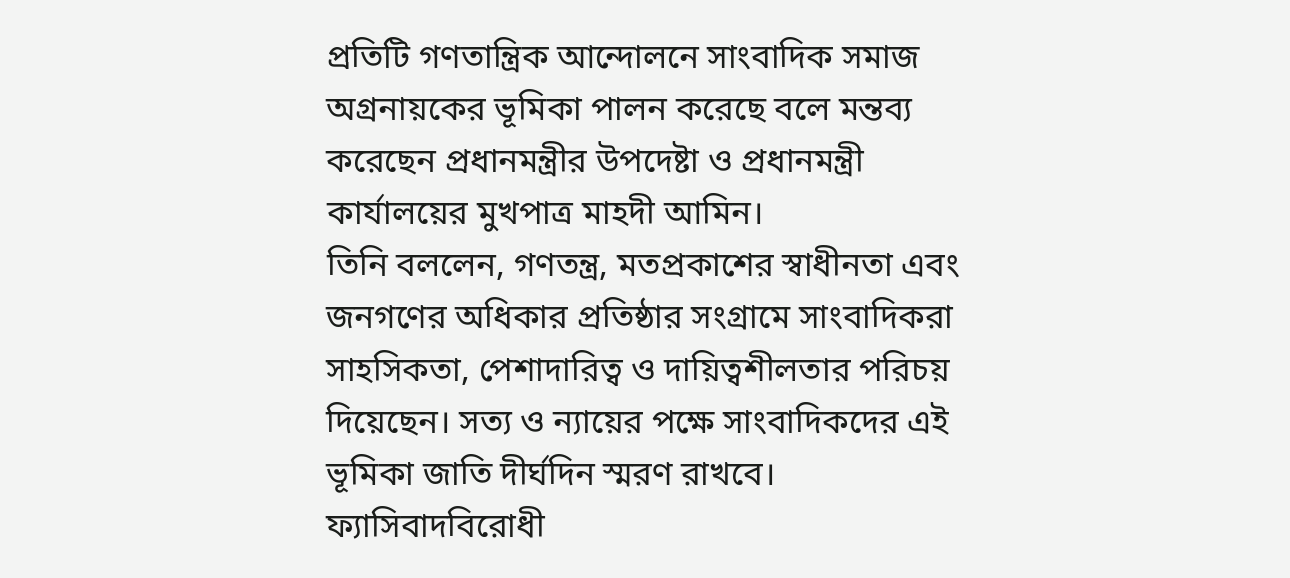প্রতিটি গণতান্ত্রিক আন্দোলনে সাংবাদিক সমাজ অগ্রনায়কের ভূমিকা পালন করেছে বলে মন্তব্য করেছেন প্রধানমন্ত্রীর উপদেষ্টা ও প্রধানমন্ত্রী কার্যালয়ের মুখপাত্র মাহদী আমিন।
তিনি বললেন, গণতন্ত্র, মতপ্রকাশের স্বাধীনতা এবং জনগণের অধিকার প্রতিষ্ঠার সংগ্রামে সাংবাদিকরা সাহসিকতা, পেশাদারিত্ব ও দায়িত্বশীলতার পরিচয় দিয়েছেন। সত্য ও ন্যায়ের পক্ষে সাংবাদিকদের এই ভূমিকা জাতি দীর্ঘদিন স্মরণ রাখবে।
ফ্যাসিবাদবিরোধী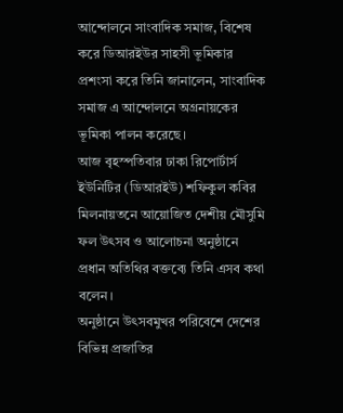আন্দোলনে সাংবাদিক সমাজ, বিশেষ করে ডিআরইউর সাহসী ভূমিকার প্রশংসা করে তিনি জানালেন, সাংবাদিক সমাজ এ আন্দোলনে অগ্রনায়কের ভূমিকা পালন করেছে।
আজ বৃহস্পতিবার ঢাকা রিপোর্টার্স ইউনিটির (ডিআরইউ) শফিকুল কবির মিলনায়তনে আয়োজিত দেশীয় মৌসুমি ফল উৎসব ও আলোচনা অনুষ্ঠানে প্রধান অতিথির বক্তব্যে তিনি এসব কথা বলেন।
অনুষ্ঠানে উৎসবমুখর পরিবেশে দেশের বিভিন্ন প্রজাতির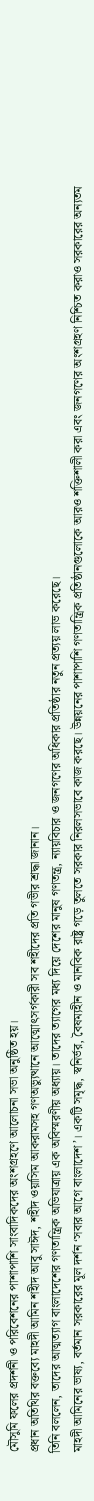মৌসুমি ফলের প্রদর্শনী ও পরিবেশনের পাশাপাশি সাংবাদিকদের অংশগ্রহণে আলোচনা সভা অনুষ্ঠিত হয়।
প্রধান অতিথির বক্তব্যে মাহদী আমিন শহীদ আবু সাঈদ, শহীদ ওয়াসিম আকরামসহ গণঅভ্যুত্থানে আত্মোৎসর্গকারী সব শহীদের প্রতি গভীর শ্রদ্ধা জানান।
তিনি বললেন, তাদের আত্মত্যাগ বাংলাদেশের গণতান্ত্রিক অভিযাত্রায় এক অবিস্মরণীয় অধ্যায়। তাদের ত্যাগের মধ্য দিয়ে দেশের মানুষ গণতন্ত্র, ন্যায়বিচার ও জনগণের অধিকার প্রতিষ্ঠার নতুন প্রত্যয় লাভ করেছে।
মাহদী আমিনের ভাষ্য, বর্তমান সরকারের মূল দর্শন ‘সবার আগে বাংলাদেশ’। একটি সমৃদ্ধ, স্বনির্ভর, বৈষম্যহীন ও মানবিক রাষ্ট্র গড়ে তুলতে সরকার নিরলসভাবে কাজ করছে। উন্নয়নের পাশাপাশি গণতান্ত্রিক প্রতিষ্ঠানগুলোকে আরও শক্তিশালী করা এবং জনগণের অংশগ্রহণ নিশ্চিত করাও সরকারের অন্যতম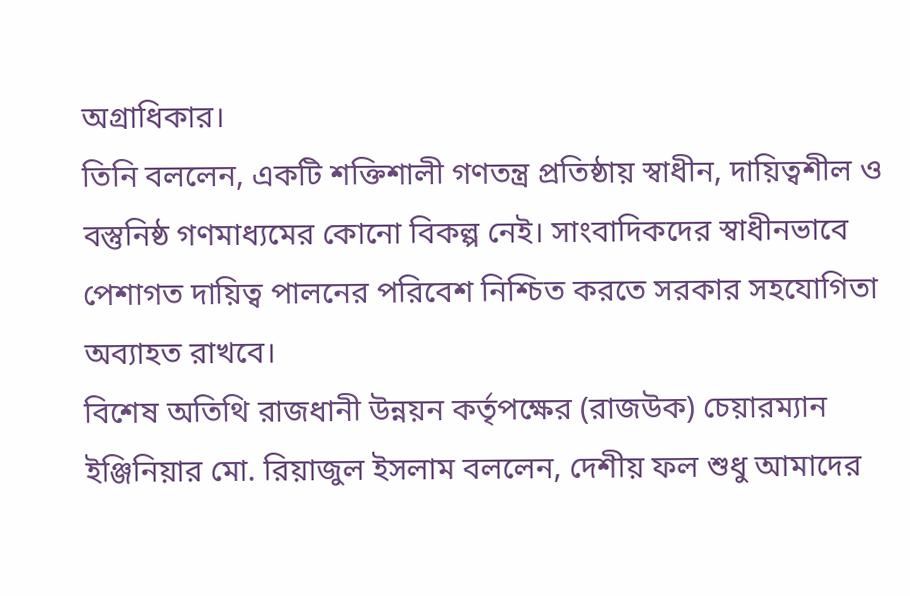অগ্রাধিকার।
তিনি বললেন, একটি শক্তিশালী গণতন্ত্র প্রতিষ্ঠায় স্বাধীন, দায়িত্বশীল ও বস্তুনিষ্ঠ গণমাধ্যমের কোনো বিকল্প নেই। সাংবাদিকদের স্বাধীনভাবে পেশাগত দায়িত্ব পালনের পরিবেশ নিশ্চিত করতে সরকার সহযোগিতা অব্যাহত রাখবে।
বিশেষ অতিথি রাজধানী উন্নয়ন কর্তৃপক্ষের (রাজউক) চেয়ারম্যান ইঞ্জিনিয়ার মো. রিয়াজুল ইসলাম বললেন, দেশীয় ফল শুধু আমাদের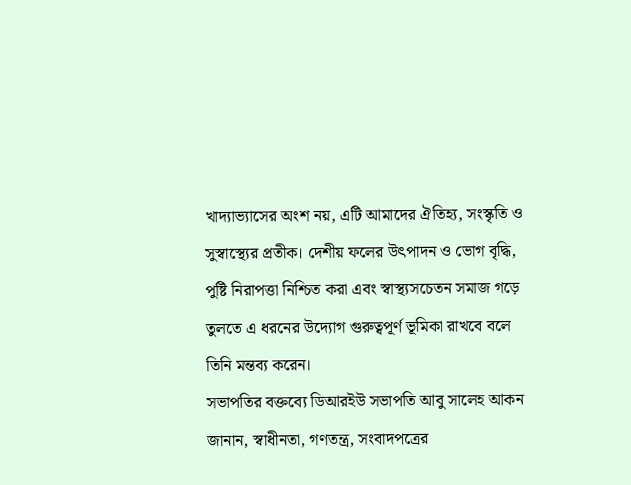খাদ্যাভ্যাসের অংশ নয়, এটি আমাদের ঐতিহ্য, সংস্কৃতি ও সুস্বাস্থ্যের প্রতীক। দেশীয় ফলের উৎপাদন ও ভোগ বৃদ্ধি, পুষ্টি নিরাপত্তা নিশ্চিত করা এবং স্বাস্থ্যসচেতন সমাজ গড়ে তুলতে এ ধরনের উদ্যোগ গুরুত্বপূর্ণ ভূমিকা রাখবে বলে তিনি মন্তব্য করেন।
সভাপতির বক্তব্যে ডিআরইউ সভাপতি আবু সালেহ আকন জানান, স্বাধীনতা, গণতন্ত্র, সংবাদপত্রের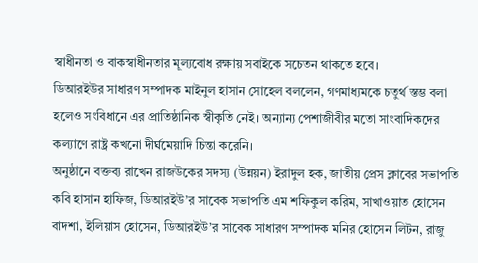স্বাধীনতা ও বাকস্বাধীনতার মূল্যবোধ রক্ষায় সবাইকে সচেতন থাকতে হবে।
ডিআরইউর সাধারণ সম্পাদক মাইনুল হাসান সোহেল বললেন, গণমাধ্যমকে চতুর্থ স্তম্ভ বলা হলেও সংবিধানে এর প্রাতিষ্ঠানিক স্বীকৃতি নেই। অন্যান্য পেশাজীবীর মতো সাংবাদিকদের কল্যাণে রাষ্ট্র কখনো দীর্ঘমেয়াদি চিন্তা করেনি।
অনুষ্ঠানে বক্তব্য রাখেন রাজউকের সদস্য (উন্নয়ন) ইরাদুল হক, জাতীয় প্রেস ক্লাবের সভাপতি কবি হাসান হাফিজ, ডিআরইউ’র সাবেক সভাপতি এম শফিকুল করিম, সাখাওয়াত হোসেন বাদশা, ইলিয়াস হোসেন, ডিআরইউ’র সাবেক সাধারণ সম্পাদক মনির হোসেন লিটন, রাজু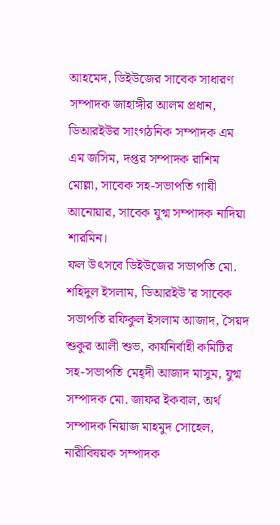আহমেদ, ডিইউজের সাবেক সাধারণ সম্পাদক জাহাঙ্গীর আলম প্রধান, ডিআরইউর সাংগঠনিক সম্পাদক এম এম জসিম, দপ্তর সম্পাদক রাশিম মোল্লা, সাবেক সহ-সভাপতি গাযী আনোয়ার, সাবেক যুগ্ম সম্পাদক নাদিয়া শারমিন।
ফল উৎসবে ডিইউজের সভাপতি মো. শহিদুল ইসলাম, ডিআরইউ’র সাবেক সভাপতি রফিকুল ইসলাম আজাদ, সৈয়দ শুকুর আলী শুভ, কার্যনির্বাহী কমিটির সহ-সভাপতি মেহ্দী আজাদ মাসুম, যুগ্ম সম্পাদক মো. জাফর ইকবাল, অর্থ সম্পাদক নিয়াজ মাহমুদ সোহেল, নারীবিষয়ক সম্পাদক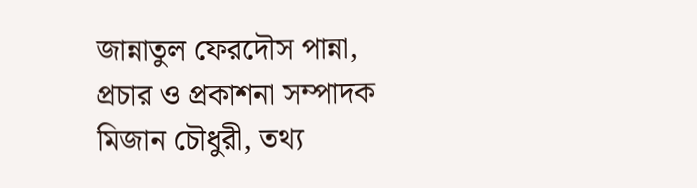জান্নাতুল ফেরদৌস পান্না, প্রচার ও প্রকাশনা সম্পাদক মিজান চৌধুরী, তথ্য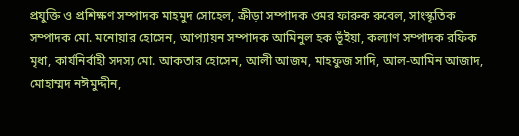প্রযুক্তি ও প্রশিক্ষণ সম্পাদক মাহমুদ সোহেল, ক্রীড়া সম্পাদক ওমর ফারুক রুবেল, সাংস্কৃতিক সম্পাদক মো. মনোয়ার হোসেন, আপ্যায়ন সম্পাদক আমিনুল হক ভূঁইয়া, কল্যাণ সম্পাদক রফিক মৃধা, কার্যনির্বাহী সদস্য মো. আকতার হোসেন, আলী আজম, মাহফুজ সাদি, আল-আমিন আজাদ, মোহাম্মদ নঈমুদ্দীন,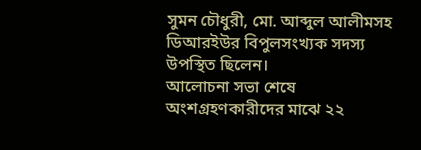সুমন চৌধুরী, মো. আব্দুল আলীমসহ ডিআরইউর বিপুলসংখ্যক সদস্য উপস্থিত ছিলেন।
আলোচনা সভা শেষে অংশগ্রহণকারীদের মাঝে ২২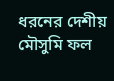ধরনের দেশীয় মৌসুমি ফল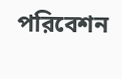পরিবেশন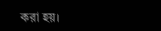করা হয়।